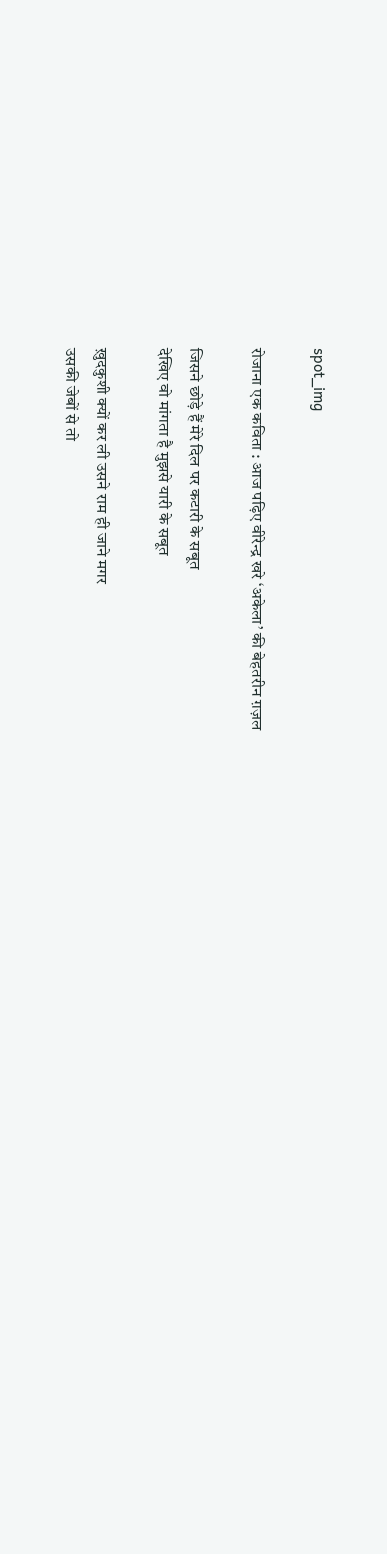spot_img

रोजाना एक कविता : आज पढ़िए वीरेन्द्र खरे ‘अकेला’ की बेहतरीन ग़ज़ल

जिसने छोड़े हैं मेरे दिल पर कटारी के सबूत
देखिए वो मांगता है मुझसे यारी के सबूत

ख़ुदकुशी क्यों कर ली उसने राम ही जाने मगर
उसकी जेबों से तो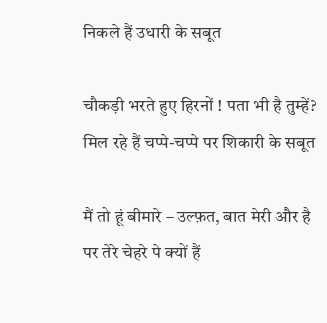निकले हैं उधारी के सबूत

चौकड़ी भरते हुए हिरनों ! पता भी है तुम्हें?
मिल रहे हैं चप्पे-चप्पे पर शिकारी के सबूत

मैं तो हूं बीमारे – उल्फ़त, बात मेरी और है
पर तेरे चेहरे पे क्यों हैं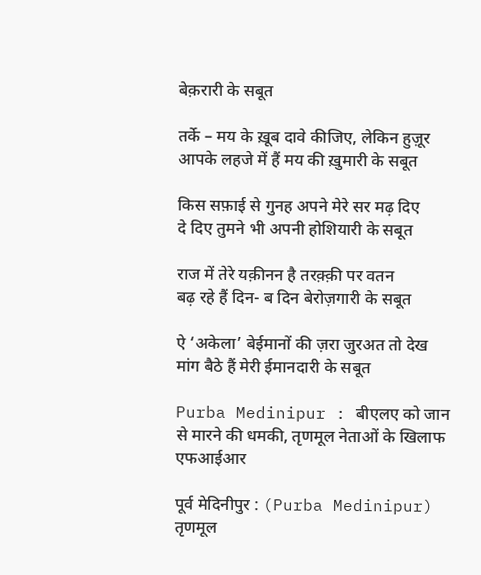बेक़रारी के सबूत

तर्के – मय के ख़ूब दावे कीजिए, लेकिन हुज़ूर
आपके लहजे में हैं मय की ख़ुमारी के सबूत

किस सफ़ाई से गुनह अपने मेरे सर मढ़ दिए
दे दिए तुमने भी अपनी होशियारी के सबूत

राज में तेरे यक़ीनन है तरक़्क़ी पर वतन
बढ़ रहे हैं दिन- ब दिन बेरोज़गारी के सबूत

ऐ ‘अकेला’ बेईमानों की ज़रा जुरअत तो देख
मांग बैठे हैं मेरी ईमानदारी के सबूत

Purba Medinipur : बीएलए को जान से मारने की धमकी, तृणमूल नेताओं के खिलाफ एफआईआर

पूर्व मेदिनीपुर : (Purba Medinipur) तृणमूल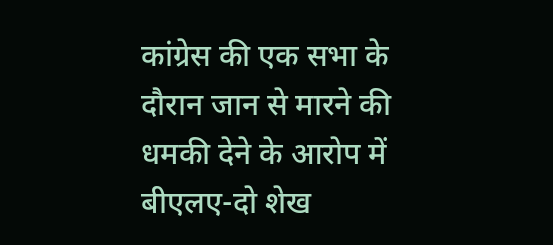कांग्रेस की एक सभा के दौरान जान से मारने की धमकी देने के आरोप में बीएलए-दो शेख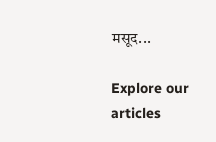मसूद...

Explore our articles